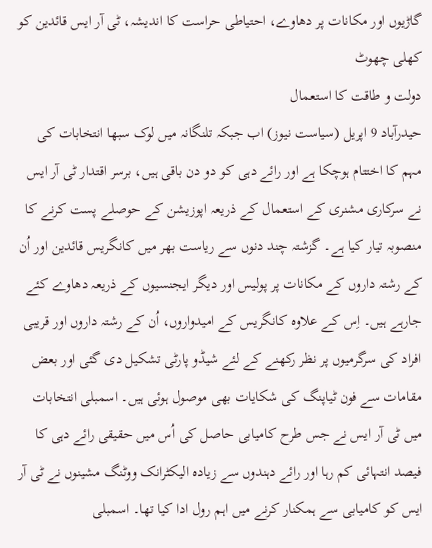گاڑیوں اور مکانات پر دھاوے، احتیاطی حراست کا اندیشہ، ٹی آر ایس قائدین کو کھلی چھوٹ
دولت و طاقت کا استعمال
حیدرآباد 9 اپریل (سیاست نیوز) اب جبکہ تلنگانہ میں لوک سبھا انتخابات کی مہم کا اختتام ہوچکا ہے اور رائے دہی کو دو دن باقی ہیں، برسر اقتدار ٹی آر ایس نے سرکاری مشنری کے استعمال کے ذریعہ اپوزیشن کے حوصلے پست کرنے کا منصوبہ تیار کیا ہے۔ گزشتہ چند دنوں سے ریاست بھر میں کانگریس قائدین اور اُن کے رشتہ داروں کے مکانات پر پولیس اور دیگر ایجنسیوں کے ذریعہ دھاوے کئے جارہے ہیں۔ اِس کے علاوہ کانگریس کے امیدواروں، اُن کے رشتہ داروں اور قریبی افراد کی سرگرمیوں پر نظر رکھنے کے لئے شیڈو پارٹی تشکیل دی گئی اور بعض مقامات سے فون ٹیاپنگ کی شکایات بھی موصول ہوئی ہیں۔ اسمبلی انتخابات میں ٹی آر ایس نے جس طرح کامیابی حاصل کی اُس میں حقیقی رائے دہی کا فیصد انتہائی کم رہا اور رائے دہندوں سے زیادہ الیکٹرانک ووٹنگ مشینوں نے ٹی آر ایس کو کامیابی سے ہمکنار کرنے میں اہم رول ادا کیا تھا۔ اسمبلی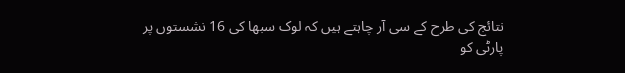نتائج کی طرح کے سی آر چاہتے ہیں کہ لوک سبھا کی 16 نشستوں پر پارٹی کو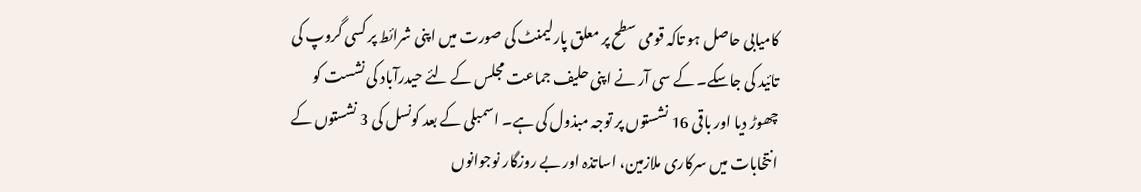کامیابی حاصل ہو تاکہ قومی سطح پر معلق پارلیمنٹ کی صورت میں اپنی شرائط پر کسی گروپ کی تائید کی جاسکے۔ کے سی آر نے اپنی حلیف جماعت مجلس کے لئے حیدرآباد کی نشست کو چھوڑ دیا اور باقی 16 نشستوں پر توجہ مبذول کی ہے۔ اسمبلی کے بعد کونسل کی 3 نشستوں کے انتخابات میں سرکاری ملازمین، اساتذہ اور بے روزگار نوجوانوں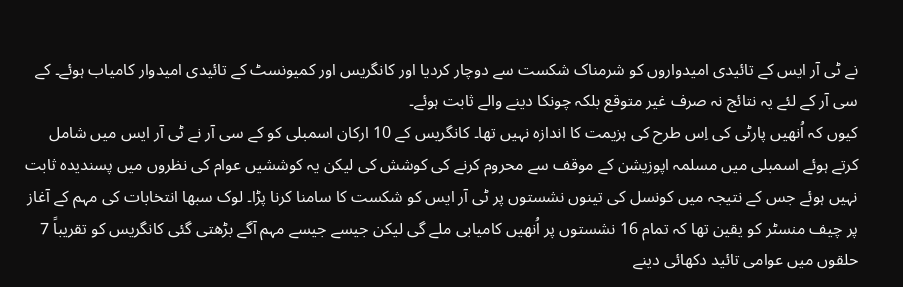نے ٹی آر ایس کے تائیدی امیدواروں کو شرمناک شکست سے دوچار کردیا اور کانگریس اور کمیونسٹ کے تائیدی امیدوار کامیاب ہوئے۔ کے سی آر کے لئے یہ نتائج نہ صرف غیر متوقع بلکہ چونکا دینے والے ثابت ہوئے۔
کیوں کہ اُنھیں پارٹی کی اِس طرح کی ہزیمت کا اندازہ نہیں تھا۔ کانگریس کے 10 ارکان اسمبلی کو کے سی آر نے ٹی آر ایس میں شامل کرتے ہوئے اسمبلی میں مسلمہ اپوزیشن کے موقف سے محروم کرنے کی کوشش کی لیکن یہ کوششیں عوام کی نظروں میں پسندیدہ ثابت نہیں ہوئے جس کے نتیجہ میں کونسل کی تینوں نشستوں پر ٹی آر ایس کو شکست کا سامنا کرنا پڑا۔ لوک سبھا انتخابات کی مہم کے آغاز پر چیف منسٹر کو یقین تھا کہ تمام 16 نشستوں پر اُنھیں کامیابی ملے گی لیکن جیسے جیسے مہم آگے بڑھتی گئی کانگریس کو تقریباً 7 حلقوں میں عوامی تائید دکھائی دینے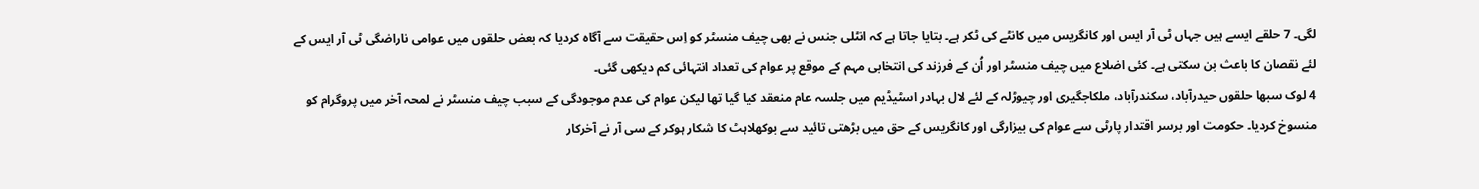لگی۔ 7 حلقے ایسے ہیں جہاں ٹی آر ایس اور کانگریس میں کانٹے کی ٹکر ہے۔ بتایا جاتا ہے کہ انٹلی جنس نے بھی چیف منسٹر کو اِس حقیقت سے آگاہ کردیا کہ بعض حلقوں میں عوامی ناراضگی ٹی آر ایس کے لئے نقصان کا باعث بن سکتی ہے۔ کئی اضلاع میں چیف منسٹر اور اُن کے فرزند کی انتخابی مہم کے موقع پر عوام کی تعداد انتہائی کم دیکھی گئی۔
4 لوک سبھا حلقوں حیدرآباد، سکندرآباد، ملکاجگیری اور چیوڑلہ کے لئے لال بہادر اسٹیڈیم میں جلسہ عام منعقد کیا گیا تھا لیکن عوام کی عدم موجودگی کے سبب چیف منسٹر نے لمحہ آخر میں پروگرام کو منسوخ کردیا۔ حکومت اور برسر اقتدار پارٹی سے عوام کی بیزارگی اور کانگریس کے حق میں بڑھتی تائید سے بوکھلاہٹ کا شکار ہوکر کے سی آر نے آخرکار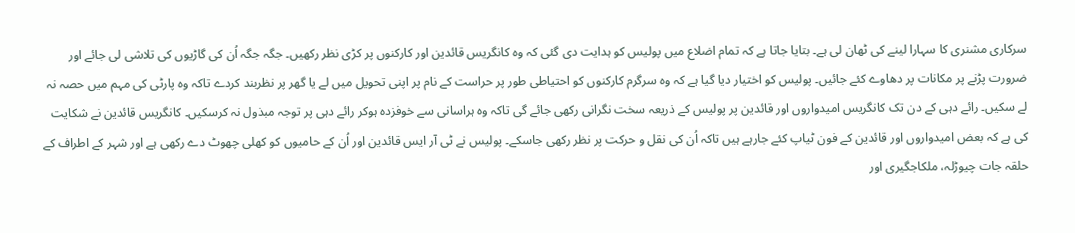سرکاری مشنری کا سہارا لینے کی ٹھان لی ہے۔ بتایا جاتا ہے کہ تمام اضلاع میں پولیس کو ہدایت دی گئی کہ وہ کانگریس قائدین اور کارکنوں پر کڑی نظر رکھیں۔ جگہ جگہ اُن کی گاڑیوں کی تلاشی لی جائے اور ضرورت پڑنے پر مکانات پر دھاوے کئے جائیں۔ پولیس کو اختیار دیا گیا ہے کہ وہ سرگرم کارکنوں کو احتیاطی طور پر حراست کے نام پر اپنی تحویل میں لے یا گھر پر نظربند کردے تاکہ وہ پارٹی کی مہم میں حصہ نہ لے سکیں۔ رائے دہی کے دن تک کانگریس امیدواروں اور قائدین پر پولیس کے ذریعہ سخت نگرانی رکھی جائے گی تاکہ وہ ہراسانی سے خوفزدہ ہوکر رائے دہی پر توجہ مبذول نہ کرسکیں۔ کانگریس قائدین نے شکایت کی ہے کہ بعض امیدواروں اور قائدین کے فون ٹیاپ کئے جارہے ہیں تاکہ اُن کی نقل و حرکت پر نظر رکھی جاسکے۔ پولیس نے ٹی آر ایس قائدین اور اُن کے حامیوں کو کھلی چھوٹ دے رکھی ہے اور شہر کے اطراف کے حلقہ جات چیوڑلہ، ملکاجگیری اور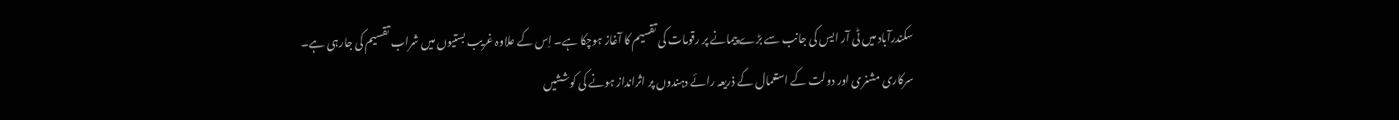سکندرآباد میں ٹی آر ایس کی جانب سے بڑے پیمانے پر رقومات کی تقسیم کا آغاز ہوچکا ہے۔ اِس کے علاوہ غریب بستیوں میں شراب تقسیم کی جارہی ہے۔ سرکاری مشنری اور دولت کے استعمال کے ذریعہ رائے دہندوں پر اثرانداز ہونے کی کوششیں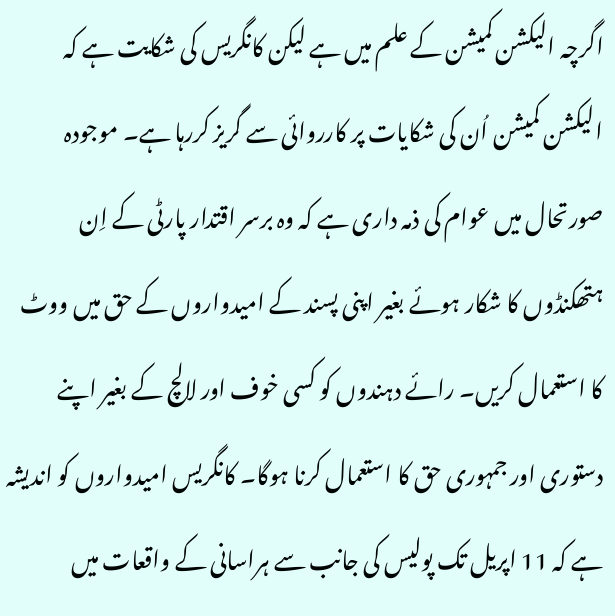اگرچہ الیکشن کمیشن کے علم میں ہے لیکن کانگریس کی شکایت ہے کہ الیکشن کمیشن اُن کی شکایات پر کارروائی سے گریز کررہا ہے۔ موجودہ صورتحال میں عوام کی ذمہ داری ہے کہ وہ برسر اقتدار پارٹی کے اِن ہتھکنڈوں کا شکار ہوئے بغیر اپنی پسند کے امیدواروں کے حق میں ووٹ کا استعمال کریں۔ رائے دہندوں کو کسی خوف اور لالچ کے بغیر اپنے دستوری اور جمہوری حق کا استعمال کرنا ہوگا۔ کانگریس امیدواروں کو اندیشہ ہے کہ 11 اپریل تک پولیس کی جانب سے ہراسانی کے واقعات میں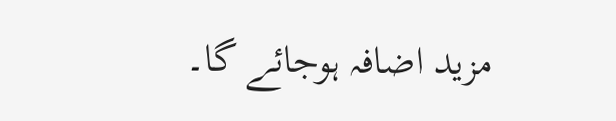مزید اضافہ ہوجائے گا۔